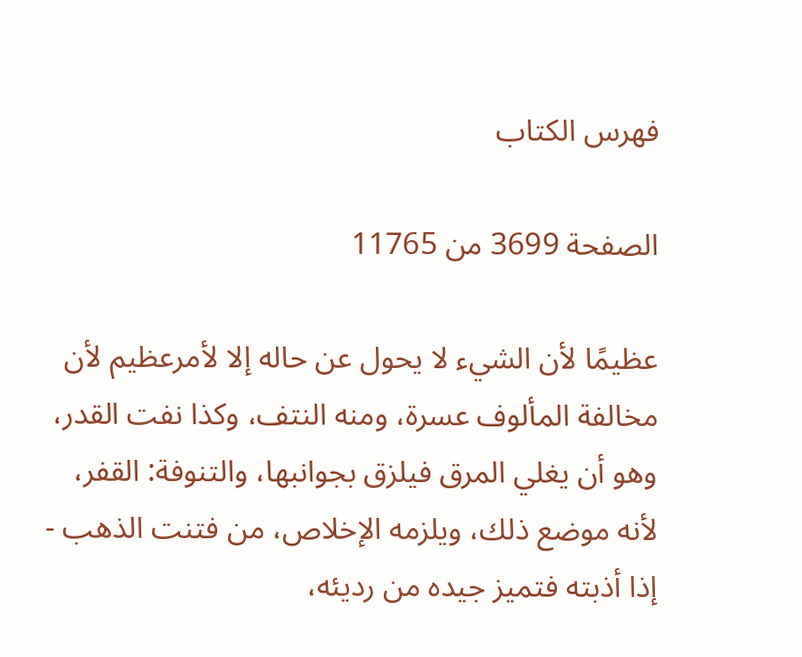فهرس الكتاب

الصفحة 3699 من 11765

عظيمًا لأن الشيء لا يحول عن حاله إلا لأمرعظيم لأن مخالفة المألوف عسرة، ومنه النتف، وكذا نفت القدر، وهو أن يغلي المرق فيلزق بجوانبها، والتنوفة: القفر، لأنه موضع ذلك، ويلزمه الإخلاص، من فتنت الذهب - إذا أذبته فتميز جيده من رديئه،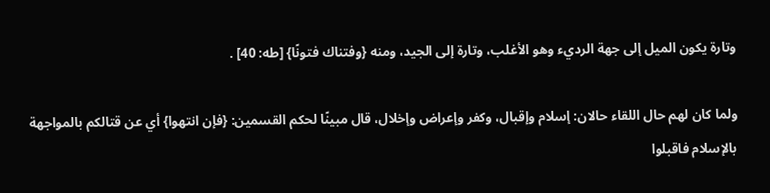وتارة يكون الميل إلى جهة الرديء وهو الأغلب، وتارة إلى الجيد، ومنه {وفتناك فتونًا} [طه: 40] .

ولما كان لهم حال اللقاء حالان: إسلام وإقبال، وكفر وإعراض وإخلال، قال مبينًا لحكم القسمين: {فإن انتهوا} أي عن قتالكم بالمواجهة بالإسلام فاقبلوا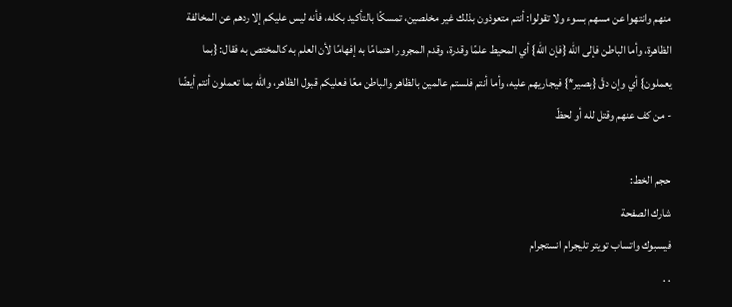منهم وانتهوا عن مسهم بسوء ولا تقولوا: أنتم متعوذون بذلك غير مخلصين، تمسكًا بالتأكيد بكله، فأنه ليس عليكم إلا ردهم عن المخالفة الظاهرة، وأما الباطن فإلى الله {فإن الله} أي المحيط علمًا وقدرة، وقدم المجرور اهتمامًا به إفهامًا لأن العلم به كالمختص به فقال: {بما يعملون} أي وإن دقَّ {بصير*} فيجاريهم عليه، وأما أنتم فلستم عالمين بالظاهر والباطن معًا فعليكم قبول الظاهر، والله بما تعملون أنتم أيضًا - من كف عنهم وقتل لله أو لحظّ

حجم الخط:
شارك الصفحة
فيسبوك واتساب تويتر تليجرام انستجرام
. .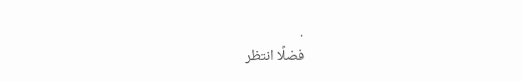.
فضلًا انتظر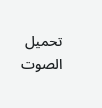تحميل الصوت